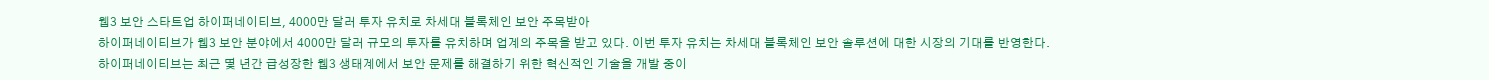웹3 보안 스타트업 하이퍼네이티브, 4000만 달러 투자 유치로 차세대 블록체인 보안 주목받아
하이퍼네이티브가 웹3 보안 분야에서 4000만 달러 규모의 투자를 유치하며 업계의 주목을 받고 있다. 이번 투자 유치는 차세대 블록체인 보안 솔루션에 대한 시장의 기대를 반영한다.
하이퍼네이티브는 최근 몇 년간 급성장한 웹3 생태계에서 보안 문제를 해결하기 위한 혁신적인 기술을 개발 중이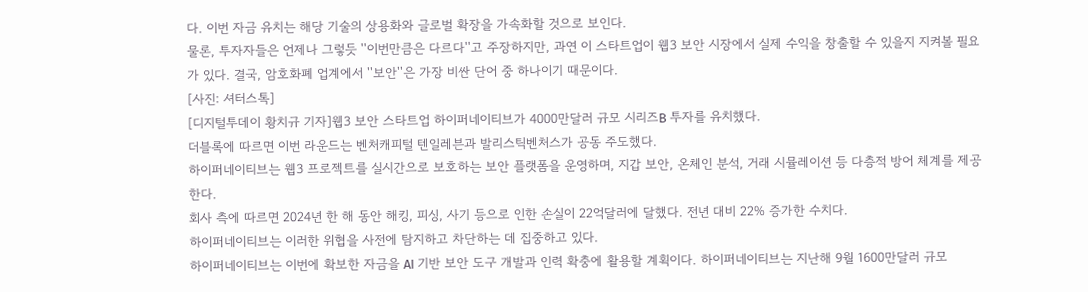다. 이번 자금 유치는 해당 기술의 상용화와 글로벌 확장을 가속화할 것으로 보인다.
물론, 투자자들은 언제나 그렇듯 ''이번만큼은 다르다''고 주장하지만, 과연 이 스타트업이 웹3 보안 시장에서 실제 수익을 창출할 수 있을지 지켜볼 필요가 있다. 결국, 암호화폐 업계에서 ''보안''은 가장 비싼 단어 중 하나이기 때문이다.
[사진: 셔터스톡]
[디지털투데이 황치규 기자]웹3 보안 스타트업 하이퍼네이티브가 4000만달러 규모 시리즈B 투자를 유치했다.
더블록에 따르면 이번 라운드는 벤처캐피털 텐일레븐과 발리스틱벤처스가 공동 주도했다.
하이퍼네이티브는 웹3 프로젝트를 실시간으로 보호하는 보안 플랫폼을 운영하며, 지갑 보안, 온체인 분석, 거래 시뮬레이션 등 다층적 방어 체계를 제공한다.
회사 측에 따르면 2024년 한 해 동안 해킹, 피싱, 사기 등으로 인한 손실이 22억달러에 달했다. 전년 대비 22% 증가한 수치다.
하이퍼네이티브는 이러한 위협을 사전에 탐지하고 차단하는 데 집중하고 있다.
하이퍼네이티브는 이번에 확보한 자금을 AI 기반 보안 도구 개발과 인력 확충에 활용할 계획이다. 하이퍼네이티브는 지난해 9월 1600만달러 규모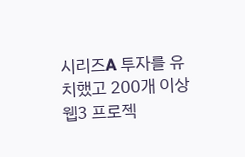시리즈A 투자를 유치했고 200개 이상 웹3 프로젝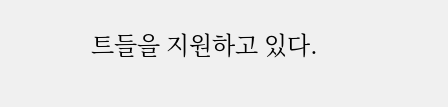트들을 지원하고 있다.